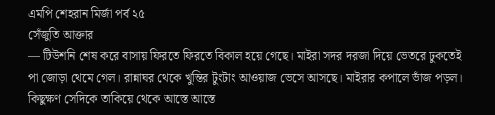এমপি শেহরান মির্জা পর্ব ২৫
সেঁজুতি আক্তার
— টিউশনি শেষ করে বাসায় ফিরতে ফিরতে বিকাল হয়ে গেছে। মাইরা সদর দরজা দিয়ে ভেতরে ঢুকতেই পা জোড়া থেমে গেল। রান্নাঘর থেকে খুন্তির টুংটাং আওয়াজ ভেসে আসছে। মাইরার কপালে ভাঁজ পড়ল। কিছুক্ষণ সেদিকে তাকিয়ে থেকে আস্তে আস্তে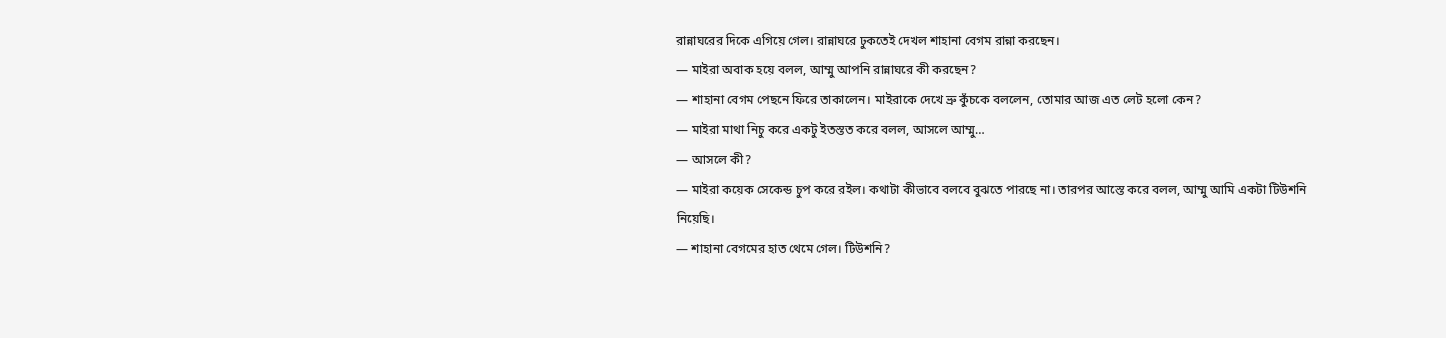রান্নাঘরের দিকে এগিয়ে গেল। রান্নাঘরে ঢুকতেই দেখল শাহানা বেগম রান্না করছেন।
— মাইরা অবাক হয়ে বলল, আম্মু আপনি রান্নাঘরে কী করছেন?
— শাহানা বেগম পেছনে ফিরে তাকালেন। মাইরাকে দেখে ভ্রু কুঁচকে বললেন, তোমার আজ এত লেট হলো কেন?
— মাইরা মাথা নিচু করে একটু ইতস্তত করে বলল, আসলে আম্মু…
— আসলে কী?
— মাইরা কয়েক সেকেন্ড চুপ করে রইল। কথাটা কীভাবে বলবে বুঝতে পারছে না। তারপর আস্তে করে বলল, আম্মু আমি একটা টিউশনি নিয়েছি।
— শাহানা বেগমের হাত থেমে গেল। টিউশনি?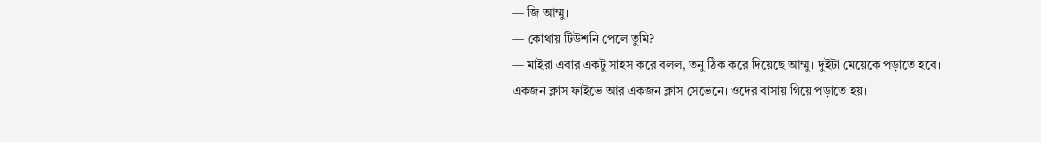— জি আম্মু।
— কোথায় টিউশনি পেলে তুমি?
— মাইরা এবার একটু সাহস করে বলল, তনু ঠিক করে দিয়েছে আম্মু। দুইটা মেয়েকে পড়াতে হবে। একজন ক্লাস ফাইভে আর একজন ক্লাস সেভেনে। ওদের বাসায় গিয়ে পড়াতে হয়।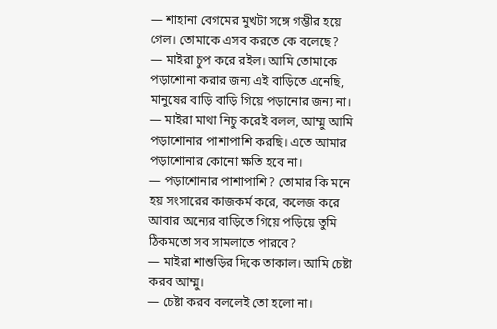— শাহানা বেগমের মুখটা সঙ্গে গম্ভীর হয়ে গেল। তোমাকে এসব করতে কে বলেছে?
— মাইরা চুপ করে রইল। আমি তোমাকে পড়াশোনা করার জন্য এই বাড়িতে এনেছি, মানুষের বাড়ি বাড়ি গিয়ে পড়ানোর জন্য না।
— মাইরা মাথা নিচু করেই বলল, আম্মু আমি পড়াশোনার পাশাপাশি করছি। এতে আমার পড়াশোনার কোনো ক্ষতি হবে না।
— পড়াশোনার পাশাপাশি? তোমার কি মনে হয় সংসারের কাজকর্ম করে, কলেজ করে আবার অন্যের বাড়িতে গিয়ে পড়িয়ে তুমি ঠিকমতো সব সামলাতে পারবে?
— মাইরা শাশুড়ির দিকে তাকাল। আমি চেষ্টা করব আম্মু।
— চেষ্টা করব বললেই তো হলো না।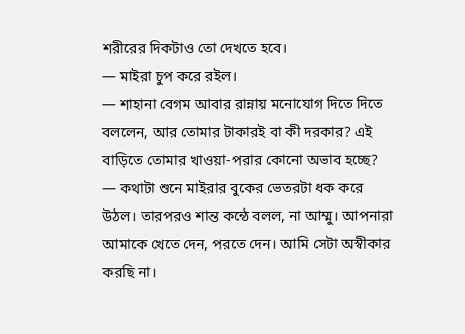শরীরের দিকটাও তো দেখতে হবে।
— মাইরা চুপ করে রইল।
— শাহানা বেগম আবার রান্নায় মনোযোগ দিতে দিতে বললেন, আর তোমার টাকারই বা কী দরকার? এই বাড়িতে তোমার খাওয়া-পরার কোনো অভাব হচ্ছে?
— কথাটা শুনে মাইরার বুকের ভেতরটা ধক করে উঠল। তারপরও শান্ত কন্ঠে বলল, না আম্মু। আপনারা আমাকে খেতে দেন, পরতে দেন। আমি সেটা অস্বীকার করছি না।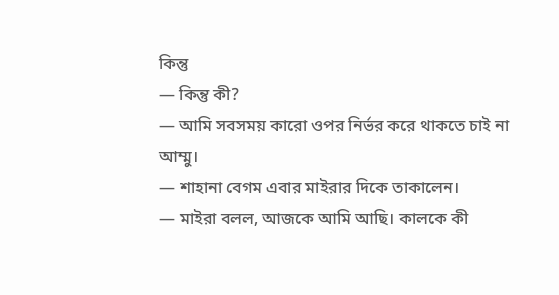কিন্তু
— কিন্তু কী?
— আমি সবসময় কারো ওপর নির্ভর করে থাকতে চাই না আম্মু।
— শাহানা বেগম এবার মাইরার দিকে তাকালেন।
— মাইরা বলল, আজকে আমি আছি। কালকে কী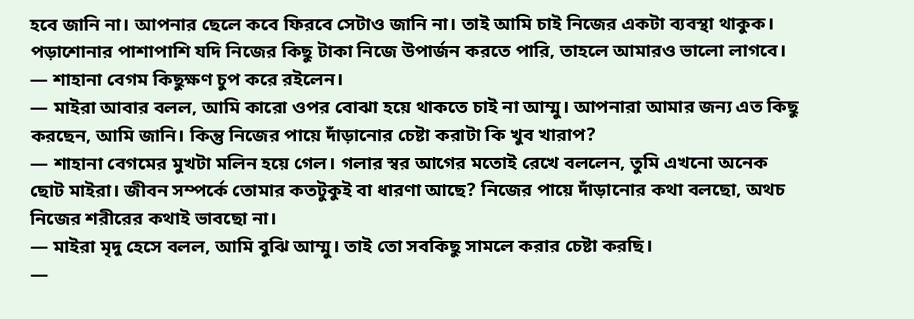হবে জানি না। আপনার ছেলে কবে ফিরবে সেটাও জানি না। তাই আমি চাই নিজের একটা ব্যবস্থা থাকুক। পড়াশোনার পাশাপাশি যদি নিজের কিছু টাকা নিজে উপার্জন করতে পারি, তাহলে আমারও ভালো লাগবে।
— শাহানা বেগম কিছুক্ষণ চুপ করে রইলেন।
— মাইরা আবার বলল, আমি কারো ওপর বোঝা হয়ে থাকতে চাই না আম্মু। আপনারা আমার জন্য এত কিছু করছেন, আমি জানি। কিন্তু নিজের পায়ে দাঁড়ানোর চেষ্টা করাটা কি খুব খারাপ?
— শাহানা বেগমের মুখটা মলিন হয়ে গেল। গলার স্বর আগের মতোই রেখে বললেন, তুমি এখনো অনেক ছোট মাইরা। জীবন সম্পর্কে তোমার কতটুকুই বা ধারণা আছে? নিজের পায়ে দাঁড়ানোর কথা বলছো, অথচ নিজের শরীরের কথাই ভাবছো না।
— মাইরা মৃদু হেসে বলল, আমি বুঝি আম্মু। তাই তো সবকিছু সামলে করার চেষ্টা করছি।
—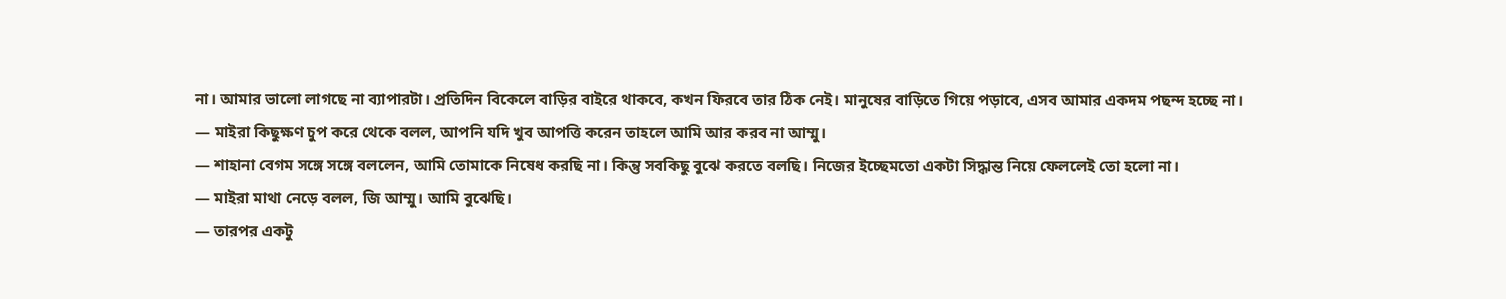না। আমার ভালো লাগছে না ব্যাপারটা। প্রতিদিন বিকেলে বাড়ির বাইরে থাকবে, কখন ফিরবে তার ঠিক নেই। মানুষের বাড়িতে গিয়ে পড়াবে, এসব আমার একদম পছন্দ হচ্ছে না।
— মাইরা কিছুক্ষণ চুপ করে থেকে বলল, আপনি যদি খুব আপত্তি করেন তাহলে আমি আর করব না আম্মু।
— শাহানা বেগম সঙ্গে সঙ্গে বললেন, আমি তোমাকে নিষেধ করছি না। কিন্তু সবকিছু বুঝে করতে বলছি। নিজের ইচ্ছেমতো একটা সিদ্ধান্ত নিয়ে ফেললেই তো হলো না।
— মাইরা মাথা নেড়ে বলল, জি আম্মু। আমি বুঝেছি।
— তারপর একটু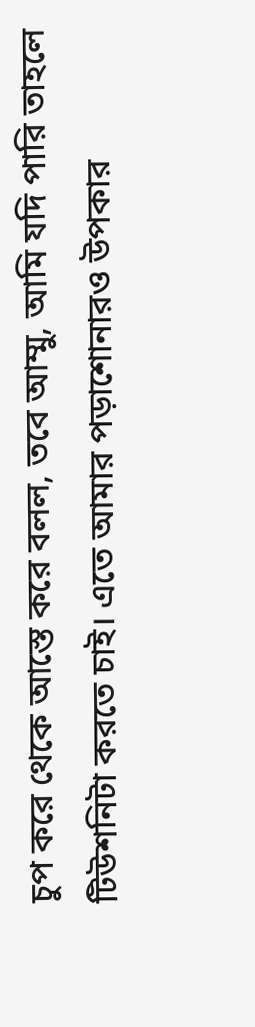চুপ করে থেকে আস্তে করে বলল, তবে আম্মু, আমি যদি পারি তাহলে টিউশনিটা করতে চাই। এতে আমার পড়াশোনারও উপকার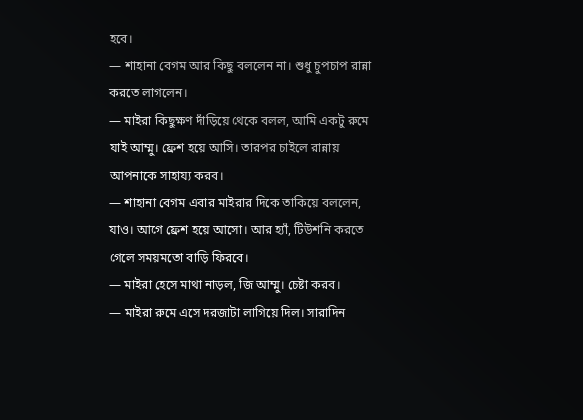হবে।
— শাহানা বেগম আর কিছু বললেন না। শুধু চুপচাপ রান্না করতে লাগলেন।
— মাইরা কিছুক্ষণ দাঁড়িয়ে থেকে বলল, আমি একটু রুমে যাই আম্মু। ফ্রেশ হয়ে আসি। তারপর চাইলে রান্নায় আপনাকে সাহায্য করব।
— শাহানা বেগম এবার মাইরার দিকে তাকিয়ে বললেন, যাও। আগে ফ্রেশ হয়ে আসো। আর হ্যাঁ, টিউশনি করতে গেলে সময়মতো বাড়ি ফিরবে।
— মাইরা হেসে মাথা নাড়ল, জি আম্মু। চেষ্টা করব।
— মাইরা রুমে এসে দরজাটা লাগিয়ে দিল। সারাদিন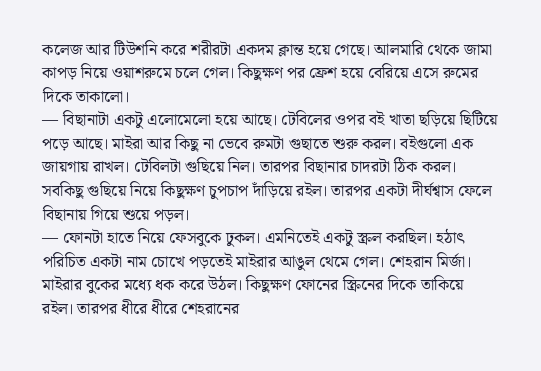কলেজ আর টিউশনি করে শরীরটা একদম ক্লান্ত হয়ে গেছে। আলমারি থেকে জামা কাপড় নিয়ে ওয়াশরুমে চলে গেল। কিছুক্ষণ পর ফ্রেশ হয়ে বেরিয়ে এসে রুমের দিকে তাকালো।
— বিছানাটা একটু এলোমেলো হয়ে আছে। টেবিলের ওপর বই খাতা ছড়িয়ে ছিটিয়ে পড়ে আছে। মাইরা আর কিছু না ভেবে রুমটা গুছাতে শুরু করল। বইগুলো এক জায়গায় রাখল। টেবিলটা গুছিয়ে নিল। তারপর বিছানার চাদরটা ঠিক করল। সবকিছু গুছিয়ে নিয়ে কিছুক্ষণ চুপচাপ দাঁড়িয়ে রইল। তারপর একটা দীর্ঘশ্বাস ফেলে বিছানায় গিয়ে শুয়ে পড়ল।
— ফোনটা হাতে নিয়ে ফেসবুকে ঢুকল। এমনিতেই একটু স্ক্রল করছিল। হঠাৎ পরিচিত একটা নাম চোখে পড়তেই মাইরার আঙুল থেমে গেল। শেহরান মির্জা। মাইরার বুকের মধ্যে ধক করে উঠল। কিছুক্ষণ ফোনের স্ক্রিনের দিকে তাকিয়ে রইল। তারপর ধীরে ধীরে শেহরানের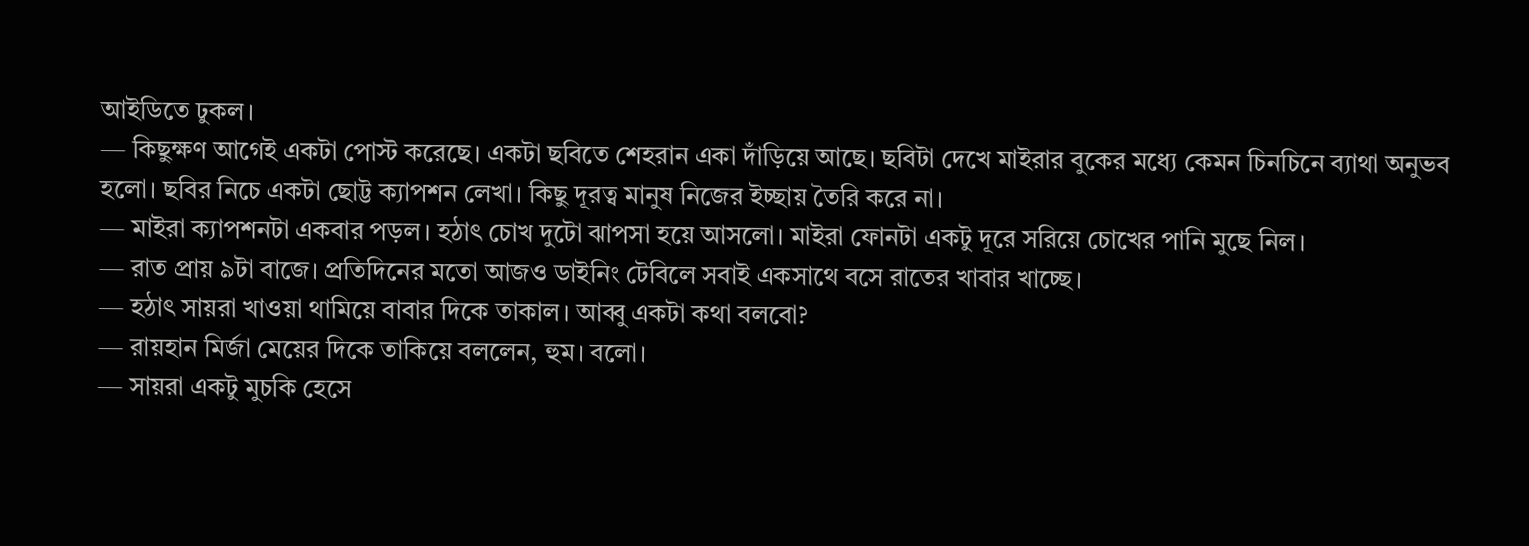আইডিতে ঢুকল।
— কিছুক্ষণ আগেই একটা পোস্ট করেছে। একটা ছবিতে শেহরান একা দাঁড়িয়ে আছে। ছবিটা দেখে মাইরার বুকের মধ্যে কেমন চিনচিনে ব্যাথা অনুভব হলো। ছবির নিচে একটা ছোট্ট ক্যাপশন লেখা। কিছু দূরত্ব মানুষ নিজের ইচ্ছায় তৈরি করে না।
— মাইরা ক্যাপশনটা একবার পড়ল। হঠাৎ চোখ দুটো ঝাপসা হয়ে আসলো। মাইরা ফোনটা একটু দূরে সরিয়ে চোখের পানি মুছে নিল।
— রাত প্রায় ৯টা বাজে। প্রতিদিনের মতো আজও ডাইনিং টেবিলে সবাই একসাথে বসে রাতের খাবার খাচ্ছে।
— হঠাৎ সায়রা খাওয়া থামিয়ে বাবার দিকে তাকাল। আব্বু একটা কথা বলবো?
— রায়হান মির্জা মেয়ের দিকে তাকিয়ে বললেন, হুম। বলো।
— সায়রা একটু মুচকি হেসে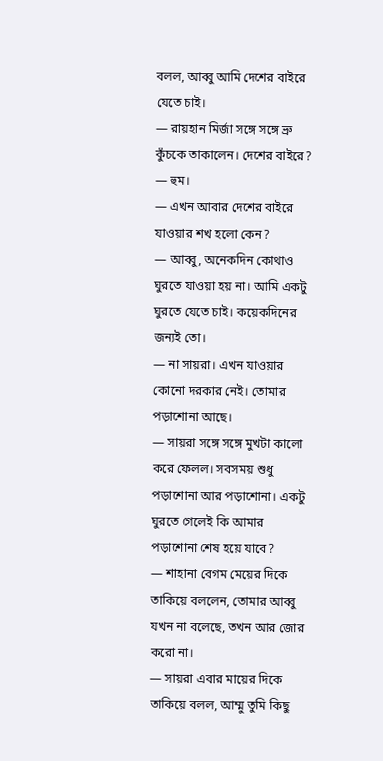বলল, আব্বু আমি দেশের বাইরে যেতে চাই।
— রায়হান মির্জা সঙ্গে সঙ্গে ভ্রু কুঁচকে তাকালেন। দেশের বাইরে?
— হুম।
— এখন আবার দেশের বাইরে যাওয়ার শখ হলো কেন?
— আব্বু, অনেকদিন কোথাও ঘুরতে যাওয়া হয় না। আমি একটু ঘুরতে যেতে চাই। কয়েকদিনের জন্যই তো।
— না সায়রা। এখন যাওয়ার কোনো দরকার নেই। তোমার পড়াশোনা আছে।
— সায়রা সঙ্গে সঙ্গে মুখটা কালো করে ফেলল। সবসময় শুধু পড়াশোনা আর পড়াশোনা। একটু ঘুরতে গেলেই কি আমার পড়াশোনা শেষ হয়ে যাবে?
— শাহানা বেগম মেয়ের দিকে তাকিয়ে বললেন, তোমার আব্বু যখন না বলেছে, তখন আর জোর করো না।
— সায়রা এবার মায়ের দিকে তাকিয়ে বলল, আম্মু তুমি কিছু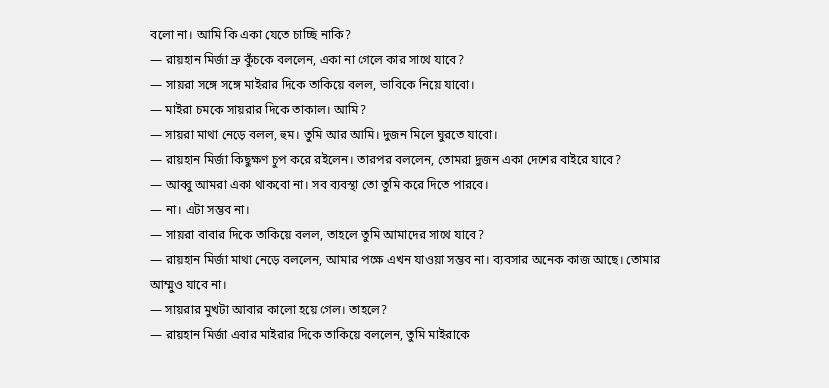বলো না। আমি কি একা যেতে চাচ্ছি নাকি?
— রায়হান মির্জা ভ্রু কুঁচকে বললেন, একা না গেলে কার সাথে যাবে?
— সায়রা সঙ্গে সঙ্গে মাইরার দিকে তাকিয়ে বলল, ভাবিকে নিয়ে যাবো।
— মাইরা চমকে সায়রার দিকে তাকাল। আমি?
— সায়রা মাথা নেড়ে বলল, হুম। তুমি আর আমি। দুজন মিলে ঘুরতে যাবো।
— রায়হান মির্জা কিছুক্ষণ চুপ করে রইলেন। তারপর বললেন, তোমরা দুজন একা দেশের বাইরে যাবে?
— আব্বু আমরা একা থাকবো না। সব ব্যবস্থা তো তুমি করে দিতে পারবে।
— না। এটা সম্ভব না।
— সায়রা বাবার দিকে তাকিয়ে বলল, তাহলে তুমি আমাদের সাথে যাবে?
— রায়হান মির্জা মাথা নেড়ে বললেন, আমার পক্ষে এখন যাওয়া সম্ভব না। ব্যবসার অনেক কাজ আছে। তোমার আম্মুও যাবে না।
— সায়রার মুখটা আবার কালো হয়ে গেল। তাহলে?
— রায়হান মির্জা এবার মাইরার দিকে তাকিয়ে বললেন, তুমি মাইরাকে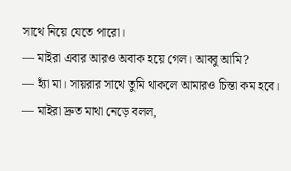সাথে নিয়ে যেতে পারো।
— মাইরা এবার আরও অবাক হয়ে গেল। আব্বু আমি?
— হ্যাঁ মা। সায়রার সাথে তুমি থাকলে আমারও চিন্তা কম হবে।
— মাইরা দ্রুত মাথা নেড়ে বলল,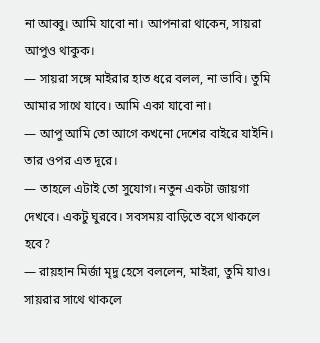না আব্বু। আমি যাবো না। আপনারা থাকেন, সায়রা আপুও থাকুক।
— সায়রা সঙ্গে মাইরার হাত ধরে বলল, না ভাবি। তুমি আমার সাথে যাবে। আমি একা যাবো না।
— আপু আমি তো আগে কখনো দেশের বাইরে যাইনি। তার ওপর এত দূরে।
— তাহলে এটাই তো সুযোগ। নতুন একটা জায়গা দেখবে। একটু ঘুরবে। সবসময় বাড়িতে বসে থাকলে হবে?
— রায়হান মির্জা মৃদু হেসে বললেন, মাইরা, তুমি যাও। সায়রার সাথে থাকলে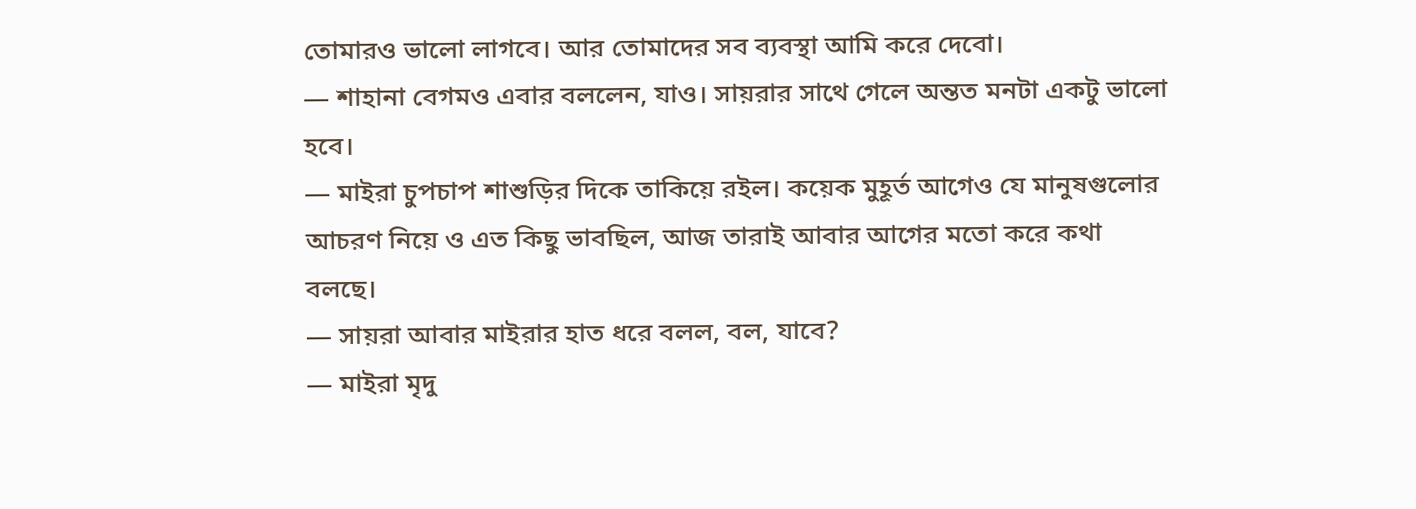তোমারও ভালো লাগবে। আর তোমাদের সব ব্যবস্থা আমি করে দেবো।
— শাহানা বেগমও এবার বললেন, যাও। সায়রার সাথে গেলে অন্তত মনটা একটু ভালো হবে।
— মাইরা চুপচাপ শাশুড়ির দিকে তাকিয়ে রইল। কয়েক মুহূর্ত আগেও যে মানুষগুলোর আচরণ নিয়ে ও এত কিছু ভাবছিল, আজ তারাই আবার আগের মতো করে কথা বলছে।
— সায়রা আবার মাইরার হাত ধরে বলল, বল, যাবে?
— মাইরা মৃদু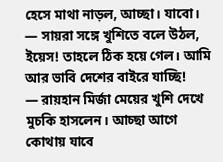হেসে মাথা নাড়ল, আচ্ছা। যাবো।
— সায়রা সঙ্গে খুশিতে বলে উঠল, ইয়েস! তাহলে ঠিক হয়ে গেল। আমি আর ভাবি দেশের বাইরে যাচ্ছি!
— রায়হান মির্জা মেয়ের খুশি দেখে মুচকি হাসলেন। আচ্ছা আগে কোথায় যাবে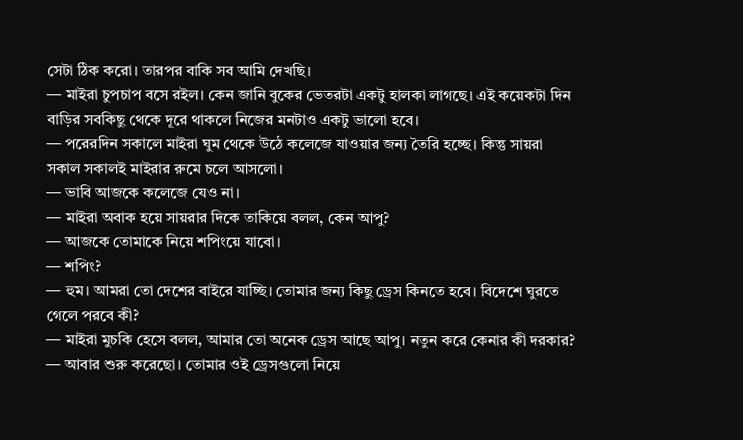সেটা ঠিক করো। তারপর বাকি সব আমি দেখছি।
— মাইরা চুপচাপ বসে রইল। কেন জানি বুকের ভেতরটা একটু হালকা লাগছে। এই কয়েকটা দিন বাড়ির সবকিছু থেকে দূরে থাকলে নিজের মনটাও একটু ভালো হবে।
— পরেরদিন সকালে মাইরা ঘুম থেকে উঠে কলেজে যাওয়ার জন্য তৈরি হচ্ছে। কিন্তু সায়রা সকাল সকালই মাইরার রুমে চলে আসলো।
— ভাবি আজকে কলেজে যেও না।
— মাইরা অবাক হয়ে সায়রার দিকে তাকিয়ে বলল, কেন আপু?
— আজকে তোমাকে নিয়ে শপিংয়ে যাবো।
— শপিং?
— হুম। আমরা তো দেশের বাইরে যাচ্ছি। তোমার জন্য কিছু ড্রেস কিনতে হবে। বিদেশে ঘুরতে গেলে পরবে কী?
— মাইরা মুচকি হেসে বলল, আমার তো অনেক ড্রেস আছে আপু। নতুন করে কেনার কী দরকার?
— আবার শুরু করেছো। তোমার ওই ড্রেসগুলো নিয়ে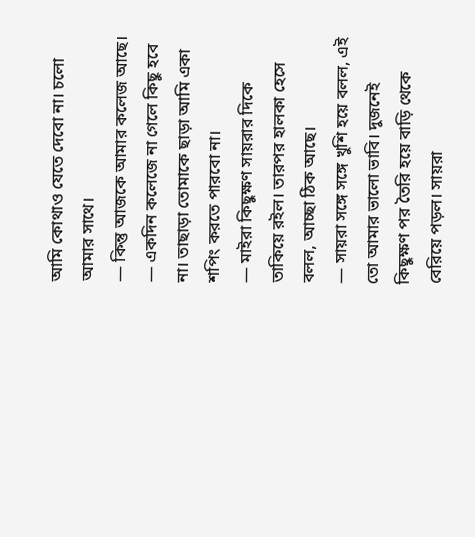আমি কোথাও যেতে দেবো না। চলো আমার সাথে।
— কিন্তু আজকে আমার কলেজ আছে।
— একদিন কলেজে না গেলে কিছু হবে না। তাছাড়া তোমাকে ছাড়া আমি একা শপিং করতে পারবো না।
— মাইরা কিছুক্ষণ সায়রার দিকে তাকিয়ে রইল। তারপর হালকা হেসে বলল, আচ্ছা ঠিক আছে।
— সায়রা সঙ্গে সঙ্গে খুশি হয়ে বলল, এই তো আমার ভালো ভাবি। দুজনেই কিছুক্ষণ পর তৈরি হয়ে বাড়ি থেকে বেরিয়ে পড়ল। সায়রা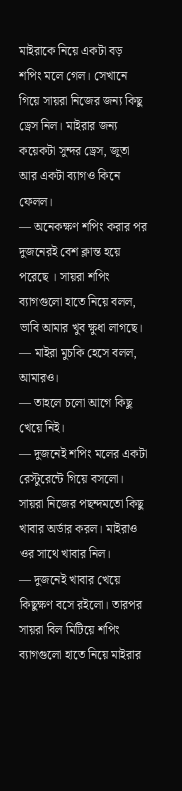মাইরাকে নিয়ে একটা বড় শপিং মলে গেল। সেখানে গিয়ে সায়রা নিজের জন্য কিছু ড্রেস নিল। মাইরার জন্য কয়েকটা সুন্দর ড্রেস, জুতা আর একটা ব্যাগও কিনে ফেলল।
— অনেকক্ষণ শপিং করার পর দুজনেরই বেশ ক্লান্ত হয়ে পরেছে । সায়রা শপিং ব্যাগগুলো হাতে নিয়ে বলল, ভাবি আমার খুব ক্ষুধা লাগছে।
— মাইরা মুচকি হেসে বলল, আমারও।
— তাহলে চলো আগে কিছু খেয়ে নিই।
— দুজনেই শপিং মলের একটা রেস্টুরেন্টে গিয়ে বসলো। সায়রা নিজের পছন্দমতো কিছু খাবার অর্ডার করল। মাইরাও ওর সাথে খাবার নিল।
— দুজনেই খাবার খেয়ে কিছুক্ষণ বসে রইলো। তারপর সায়রা বিল মিটিয়ে শপিং ব্যাগগুলো হাতে নিয়ে মাইরার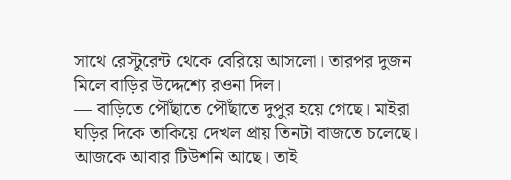সাথে রেস্টুরেন্ট থেকে বেরিয়ে আসলো। তারপর দুজন মিলে বাড়ির উদ্দেশ্যে রওনা দিল।
— বাড়িতে পৌঁছাতে পৌঁছাতে দুপুর হয়ে গেছে। মাইরা ঘড়ির দিকে তাকিয়ে দেখল প্রায় তিনটা বাজতে চলেছে। আজকে আবার টিউশনি আছে। তাই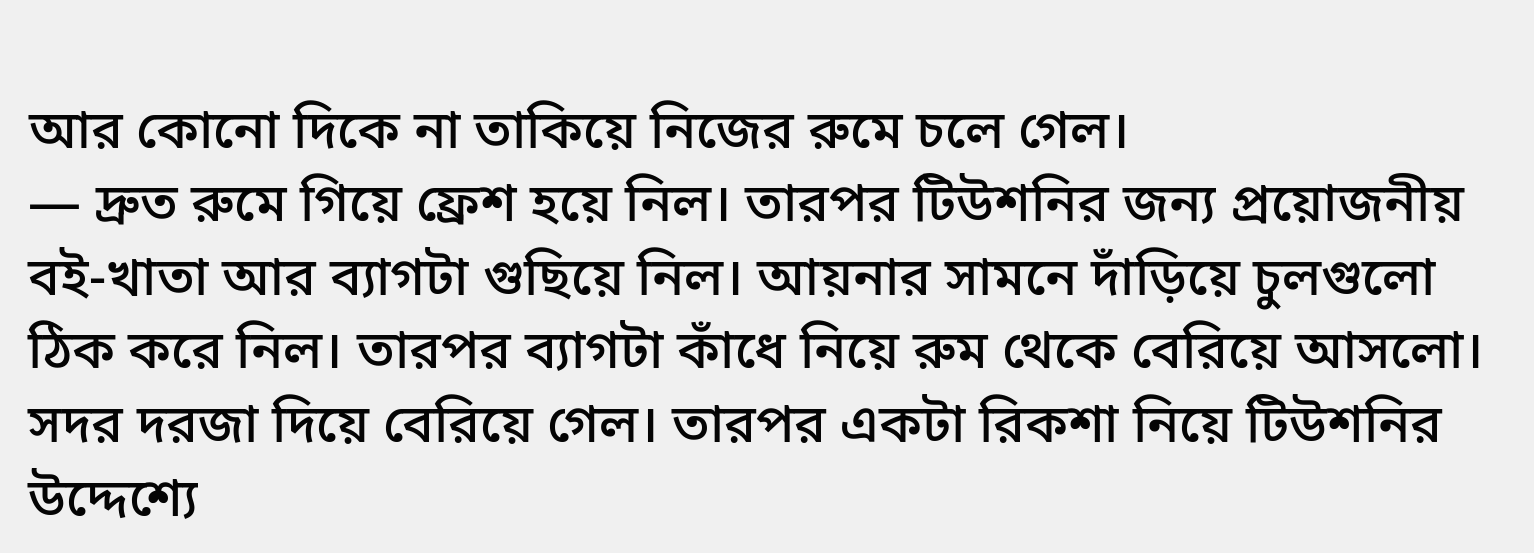আর কোনো দিকে না তাকিয়ে নিজের রুমে চলে গেল।
— দ্রুত রুমে গিয়ে ফ্রেশ হয়ে নিল। তারপর টিউশনির জন্য প্রয়োজনীয় বই-খাতা আর ব্যাগটা গুছিয়ে নিল। আয়নার সামনে দাঁড়িয়ে চুলগুলো ঠিক করে নিল। তারপর ব্যাগটা কাঁধে নিয়ে রুম থেকে বেরিয়ে আসলো। সদর দরজা দিয়ে বেরিয়ে গেল। তারপর একটা রিকশা নিয়ে টিউশনির উদ্দেশ্যে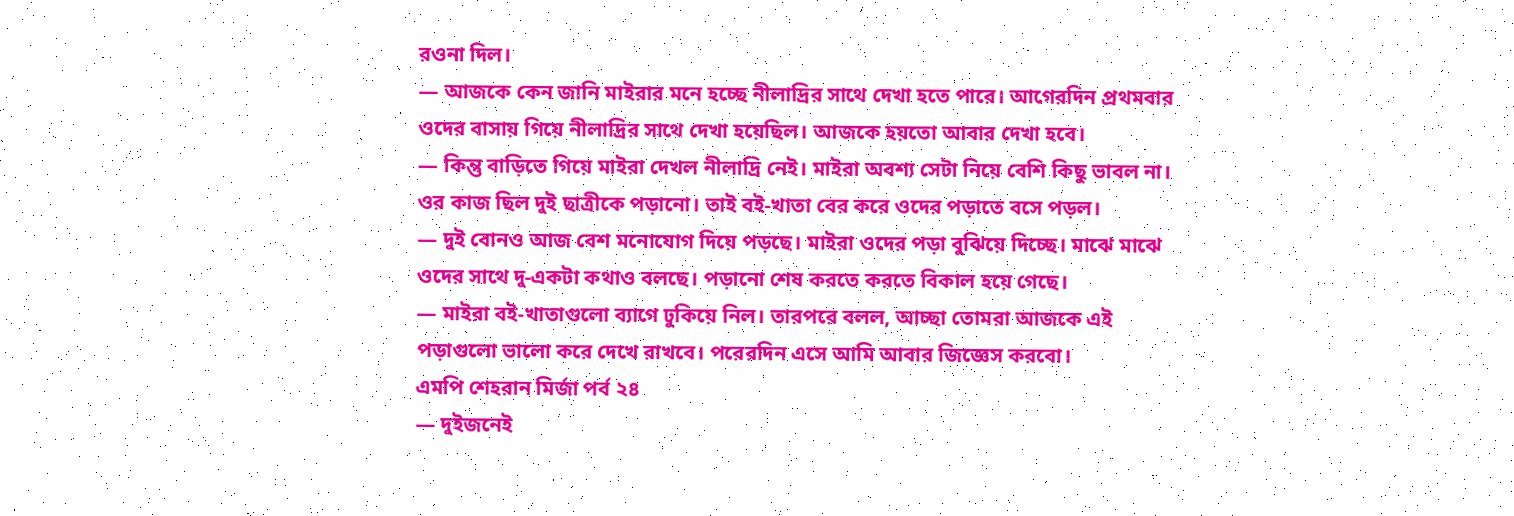রওনা দিল।
— আজকে কেন জানি মাইরার মনে হচ্ছে নীলাদ্রির সাথে দেখা হতে পারে। আগেরদিন প্রথমবার ওদের বাসায় গিয়ে নীলাদ্রির সাথে দেখা হয়েছিল। আজকে হয়তো আবার দেখা হবে।
— কিন্তু বাড়িতে গিয়ে মাইরা দেখল নীলাদ্রি নেই। মাইরা অবশ্য সেটা নিয়ে বেশি কিছু ভাবল না। ওর কাজ ছিল দুই ছাত্রীকে পড়ানো। তাই বই-খাতা বের করে ওদের পড়াতে বসে পড়ল।
— দুই বোনও আজ বেশ মনোযোগ দিয়ে পড়ছে। মাইরা ওদের পড়া বুঝিয়ে দিচ্ছে। মাঝে মাঝে ওদের সাথে দু-একটা কথাও বলছে। পড়ানো শেষ করতে করতে বিকাল হয়ে গেছে।
— মাইরা বই-খাতাগুলো ব্যাগে ঢুকিয়ে নিল। তারপরে বলল, আচ্ছা তোমরা আজকে এই পড়াগুলো ভালো করে দেখে রাখবে। পরেরদিন এসে আমি আবার জিজ্ঞেস করবো।
এমপি শেহরান মির্জা পর্ব ২৪
— দুইজনেই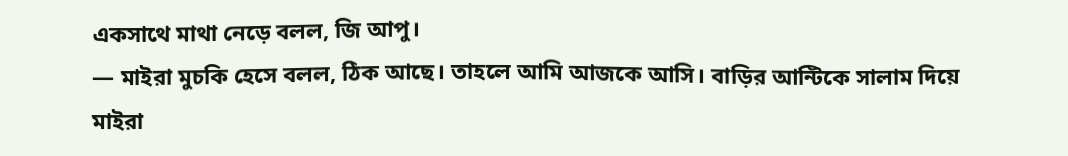একসাথে মাথা নেড়ে বলল, জি আপু।
— মাইরা মুচকি হেসে বলল, ঠিক আছে। তাহলে আমি আজকে আসি। বাড়ির আন্টিকে সালাম দিয়ে মাইরা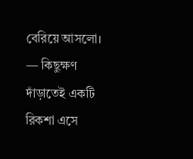বেরিয়ে আসলো।
— কিছুক্ষণ দাঁড়াতেই একটি রিকশা এসে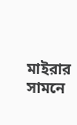মাইরার সামনে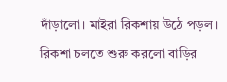দাঁড়ালো। মাইরা রিকশায় উঠে পড়ল। রিকশা চলতে শুরু করলো বাড়ির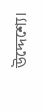উদ্দেশ্যে।